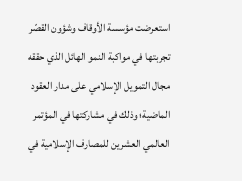استعرضت مؤسسة الأوقاف وشؤون القصّر تجربتها في مواكبة النمو الهائل الذي حققه مجال التمويل الإسلامي على مدار العقود الماضية؛ وذلك في مشاركتها في المؤتمر العالمي العشرين للمصارف الإسلامية في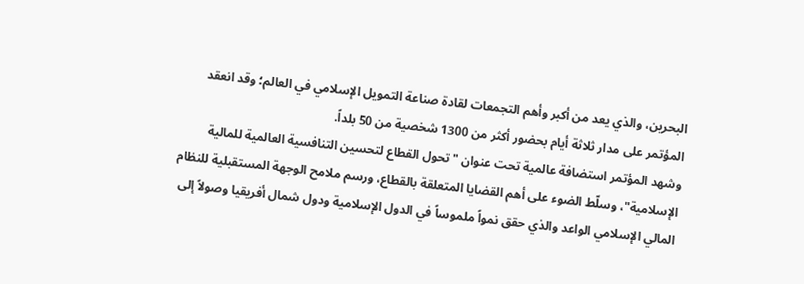البحرين، والذي يعد من أكبر وأهم التجمعات لقادة صناعة التمويل الإسلامي في العالم؛ وقد انعقد المؤتمر على مدار ثلاثة أيام بحضور أكثر من 1300 شخصية من 50 بلداً.
وشهد المؤتمر استضافة عالمية تحت عنوان "تحول القطاع لتحسين التنافسية العالمية للمالية الإسلامية"، وسلّط الضوء على أهم القضايا المتعلقة بالقطاع، ورسم ملامح الوجهة المستقبلية للنظام المالي الإسلامي الواعد والذي حقق نمواً ملموساً في الدول الإسلامية ودول شمال أفريقيا وصولاً إلى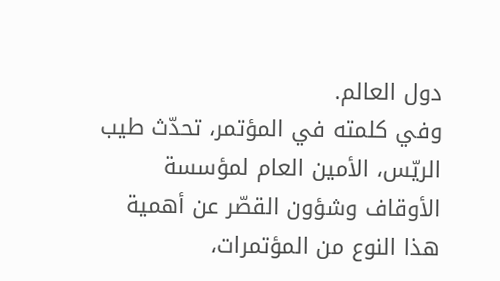دول العالم.
وفي كلمته في المؤتمر، تحدّث طيب الريّس، الأمين العام لمؤسسة الأوقاف وشؤون القصّر عن أهمية هذا النوع من المؤتمرات،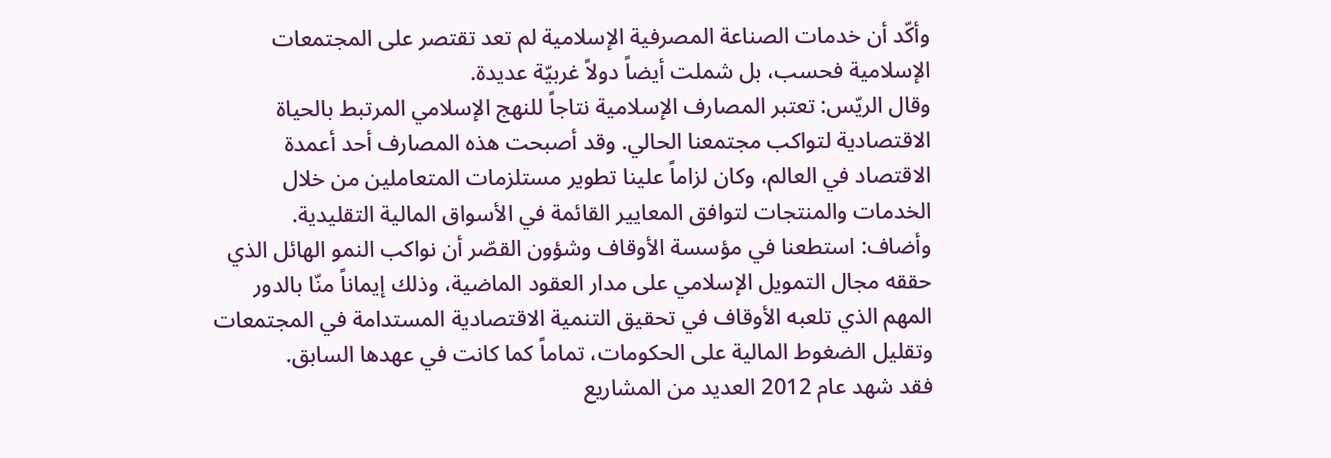وأكّد أن خدمات الصناعة المصرفية الإسلامية لم تعد تقتصر على المجتمعات الإسلامية فحسب، بل شملت أيضاً دولاً غربيّة عديدة.
وقال الريّس: تعتبر المصارف الإسلامية نتاجاً للنهج الإسلامي المرتبط بالحياة الاقتصادية لتواكب مجتمعنا الحالي. وقد أصبحت هذه المصارف أحد أعمدة الاقتصاد في العالم، وكان لزاماً علينا تطوير مستلزمات المتعاملين من خلال الخدمات والمنتجات لتوافق المعايير القائمة في الأسواق المالية التقليدية.
وأضاف: استطعنا في مؤسسة الأوقاف وشؤون القصّر أن نواكب النمو الهائل الذي حققه مجال التمويل الإسلامي على مدار العقود الماضية، وذلك إيماناً منّا بالدور المهم الذي تلعبه الأوقاف في تحقيق التنمية الاقتصادية المستدامة في المجتمعات وتقليل الضغوط المالية على الحكومات، تماماً كما كانت في عهدها السابق.
فقد شهد عام 2012 العديد من المشاريع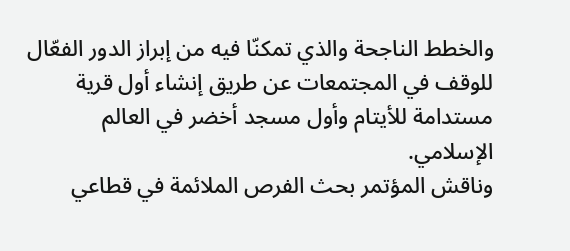والخطط الناجحة والذي تمكنّا فيه من إبراز الدور الفعّال للوقف في المجتمعات عن طريق إنشاء أول قرية مستدامة للأيتام وأول مسجد أخضر في العالم الإسلامي.
وناقش المؤتمر بحث الفرص الملائمة في قطاعي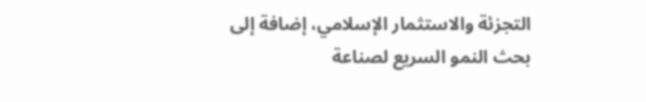التجزئة والاستثمار الإسلامي، إضافة إلى بحث النمو السريع لصناعة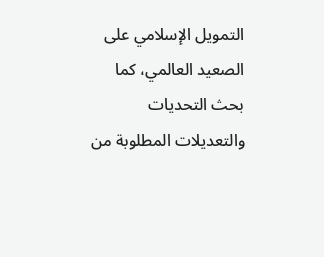التمويل الإسلامي على الصعيد العالمي، كما بحث التحديات والتعديلات المطلوبة من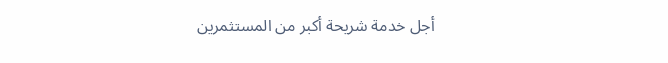أجل خدمة شريحة أكبر من المستثمرين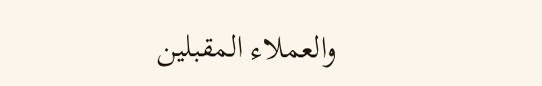والعملاء المقبلين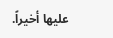عليها أخيراً.